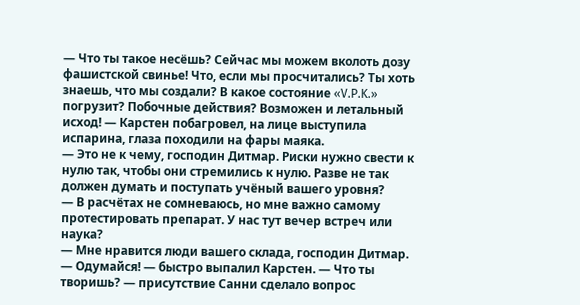— Что ты такое несёшь? Сейчас мы можем вколоть дозу фашистской свинье! Что, если мы просчитались? Ты хоть знаешь, что мы создали? В какое состояние «V.P.K.» погрузит? Побочные действия? Возможен и летальный исход! — Карстен побагровел, на лице выступила испарина, глаза походили на фары маяка.
— Это не к чему, господин Дитмар. Риски нужно свести к нулю так, чтобы они стремились к нулю. Разве не так должен думать и поступать учёный вашего уровня?
— В расчётах не сомневаюсь, но мне важно самому протестировать препарат. У нас тут вечер встреч или наука?
— Мне нравится люди вашего склада, господин Дитмар.
— Одумайся! — быстро выпалил Карстен. — Что ты творишь? — присутствие Санни сделало вопрос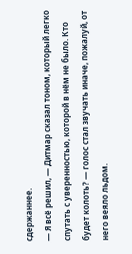сдержаннее.
— Я всё решил, — Дитмар сказал тоном, который легко спутать с уверенностью, которой в нём не было. Кто будет колоть? — голос стал звучать иначе, пожалуй, от него веяло льдом.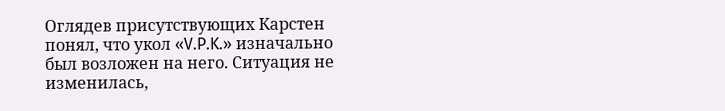Оглядев присутствующих Карстен понял, что укол «V.P.K.» изначально был возложен на него. Ситуация не изменилась,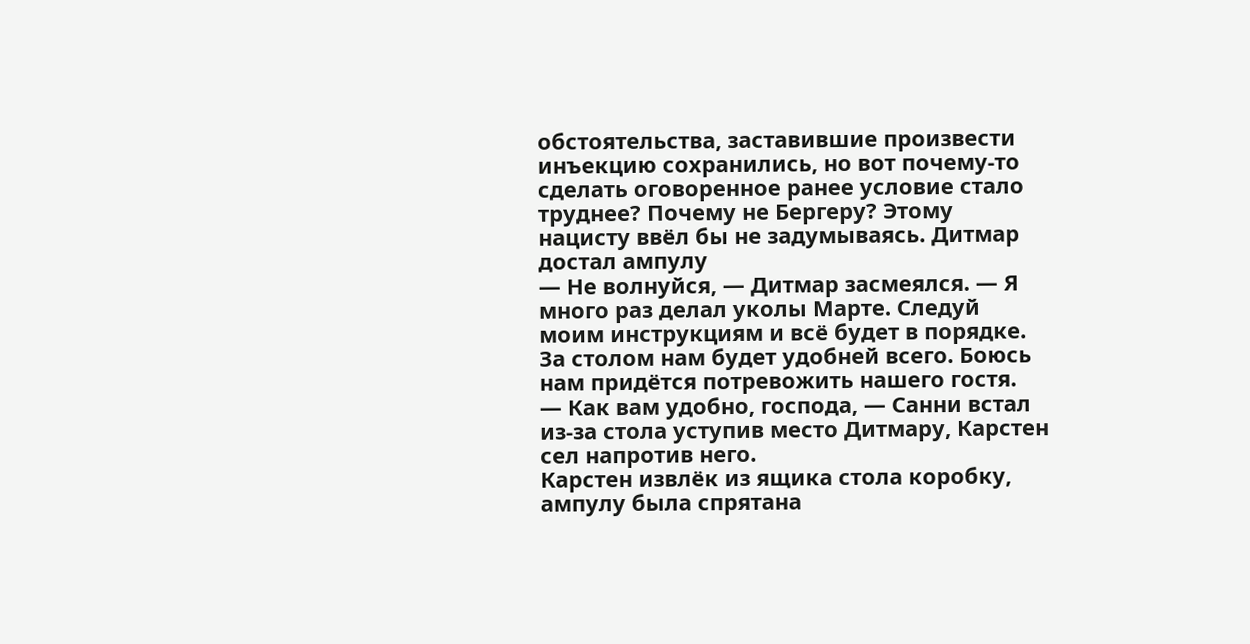обстоятельства, заставившие произвести инъекцию сохранились, но вот почему-то сделать оговоренное ранее условие стало труднее? Почему не Бергеру? Этому нацисту ввёл бы не задумываясь. Дитмар достал ампулу
— Не волнуйся, — Дитмар засмеялся. — Я много раз делал уколы Марте. Следуй моим инструкциям и всё будет в порядке. За столом нам будет удобней всего. Боюсь нам придётся потревожить нашего гостя.
— Как вам удобно, господа, — Санни встал из-за стола уступив место Дитмару, Карстен сел напротив него.
Карстен извлёк из ящика стола коробку, ампулу была спрятана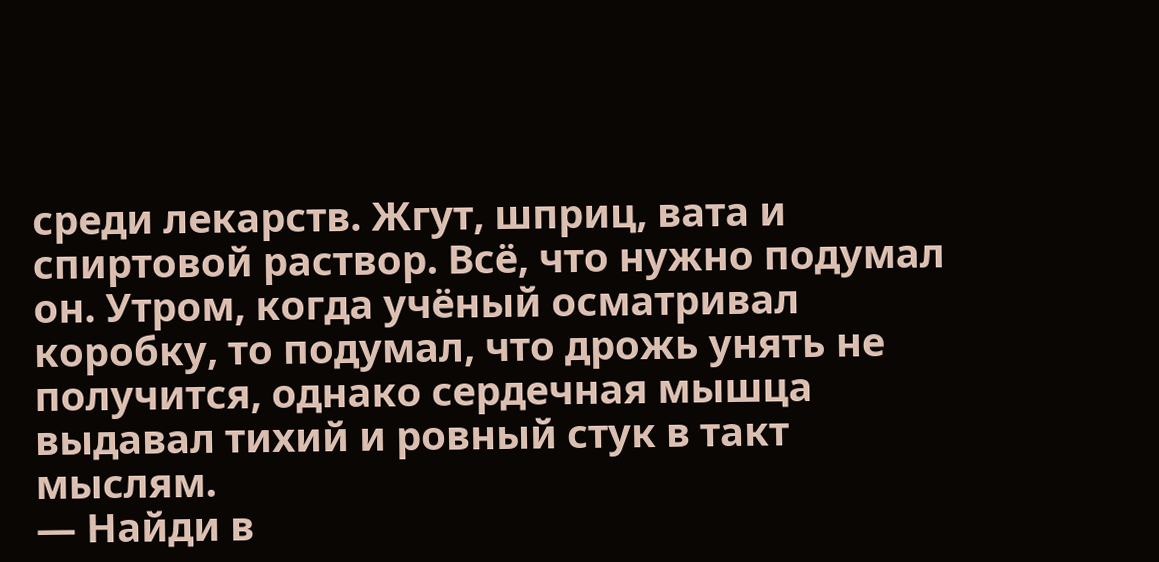среди лекарств. Жгут, шприц, вата и спиртовой раствор. Всё, что нужно подумал он. Утром, когда учёный осматривал коробку, то подумал, что дрожь унять не получится, однако сердечная мышца выдавал тихий и ровный стук в такт мыслям.
— Найди в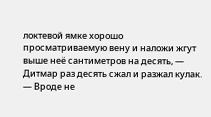локтевой ямке хорошо просматриваемую вену и наложи жгут выше неё сантиметров на десять, — Дитмар раз десять сжал и разжал кулак. — Вроде не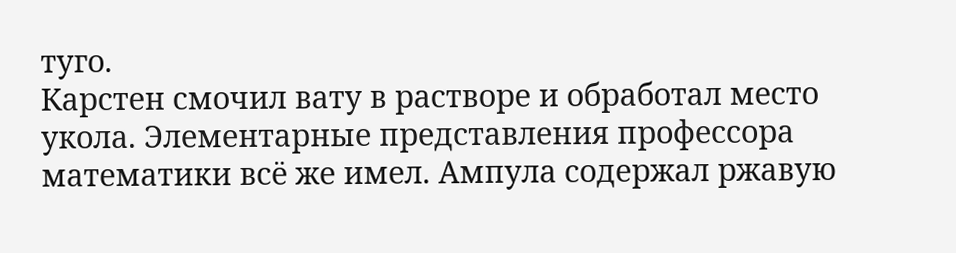туго.
Карстен смочил вату в растворе и обработал место укола. Элементарные представления профессора математики всё же имел. Ампула содержал ржавую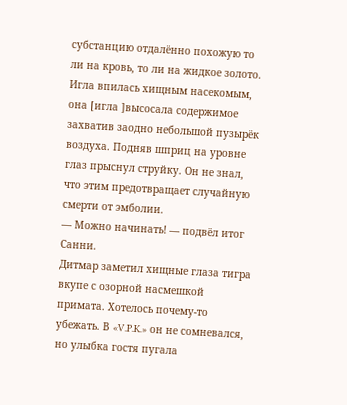субстанцию отдалённо похожую то ли на кровь, то ли на жидкое золото. Игла впилась хищным насекомым, она [игла ]высосала содержимое захватив заодно небольшой пузырёк воздуха. Подняв шприц на уровне глаз прыснул струйку. Он не знал, что этим предотвращает случайную смерти от эмболии.
— Можно начинать! — подвёл итог Санни.
Дитмар заметил хищные глаза тигра вкупе с озорной насмешкой примата. Хотелось почему-то убежать. В «V.P.K.» он не сомневался, но улыбка гостя пугала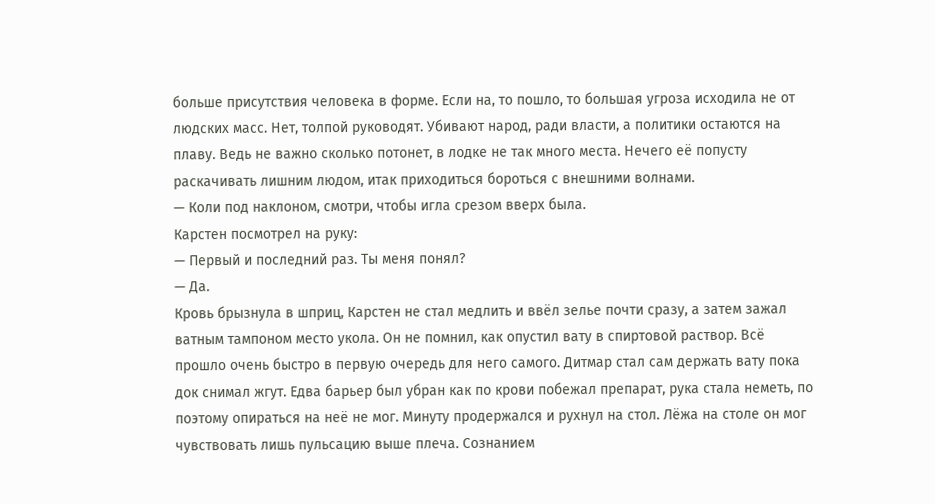больше присутствия человека в форме. Если на, то пошло, то большая угроза исходила не от людских масс. Нет, толпой руководят. Убивают народ, ради власти, а политики остаются на плаву. Ведь не важно сколько потонет, в лодке не так много места. Нечего её попусту раскачивать лишним людом, итак приходиться бороться с внешними волнами.
— Коли под наклоном, смотри, чтобы игла срезом вверх была.
Карстен посмотрел на руку:
— Первый и последний раз. Ты меня понял?
— Да.
Кровь брызнула в шприц, Карстен не стал медлить и ввёл зелье почти сразу, а затем зажал ватным тампоном место укола. Он не помнил, как опустил вату в спиртовой раствор. Всё прошло очень быстро в первую очередь для него самого. Дитмар стал сам держать вату пока док снимал жгут. Едва барьер был убран как по крови побежал препарат, рука стала неметь, по поэтому опираться на неё не мог. Минуту продержался и рухнул на стол. Лёжа на столе он мог чувствовать лишь пульсацию выше плеча. Сознанием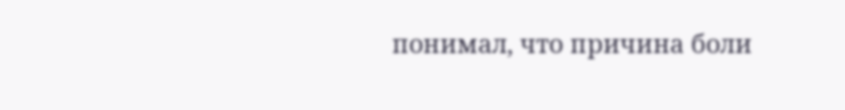понимал, что причина боли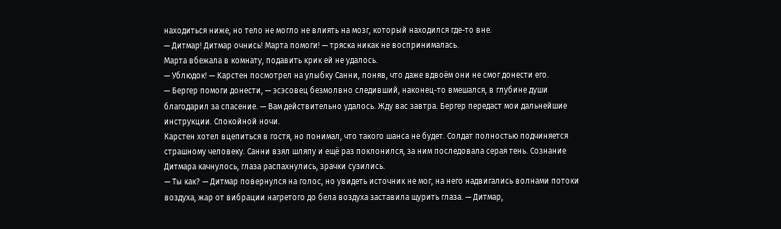находиться ниже, но тело не могло не влиять на мозг, который находился где-то вне.
— Дитмар! Дитмар очнись! Марта помоги! — тряска никак не воспринималась.
Марта вбежала в комнату, подавить крик ей не удалось.
— Ублюдок! — Карстен посмотрел на улыбку Санни, поняв, что даже вдвоём они не смог донести его.
— Бергер помоги донести, — эсэсовец безмолвно следивший, наконец-то вмешался, в глубине души благодарил за спасение. — Вам действительно удалось. Жду вас завтра. Бергер передаст мои дальнейшие инструкции. Спокойной ночи.
Карстен хотел вцепиться в гостя, но понимал, что такого шанса не будет. Солдат полностью подчиняется страшному человеку. Санни взял шляпу и ещё раз поклонился, за ним последовала серая тень. Сознание Дитмара качнулось, глаза распахнулись, зрачки сузились.
— Ты как? — Дитмар повернулся на голос, но увидеть источник не мог, на него надвигались волнами потоки воздуха, жар от вибрации нагретого до бела воздуха заставила щурить глаза. — Дитмар,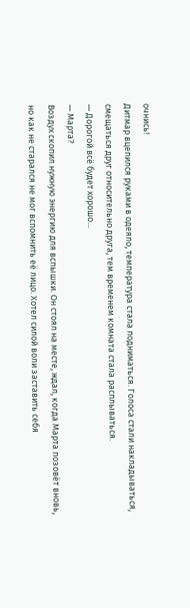очнись!
Дитмар вцепился руками в одеяло, температура стала подниматься. Голоса стали накладываться, смещаться друг относительно друга, тем временем комната стала расплываться.
— Дорогой всё будет хорошо...
— Марта?
Воздух скопил нужную энергию для вспышки. Он стоял на месте, ждал, когда Марта позовёт вновь, но как не старался не мог вспомнить её лицо. Хотел силой воли заставить себя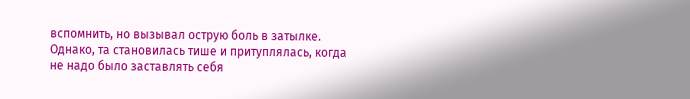вспомнить, но вызывал острую боль в затылке. Однако, та становилась тише и притуплялась, когда не надо было заставлять себя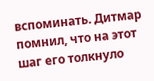вспоминать. Дитмар помнил, что на этот шаг его толкнуло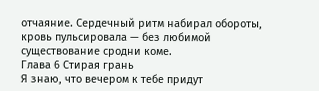отчаяние. Сердечный ритм набирал обороты, кровь пульсировала — без любимой существование сродни коме.
Глава 6 Стирая грань
Я знаю, что вечером к тебе придут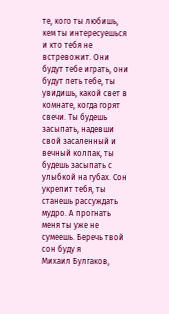те, кого ты любишь, кем ты интересуешься и кто тебя не встревожит. Они будут тебе играть, они будут петь тебе, ты увидишь, какой свет в комнате, когда горят свечи. Ты будешь засыпать, надевши свой засаленный и вечный колпак, ты будешь засыпать с улыбкой на губах. Сон укрепит тебя, ты станешь рассуждать мудро. А прогнать меня ты уже не сумеешь. Беречь твой сон буду я
Михаил Булгаков,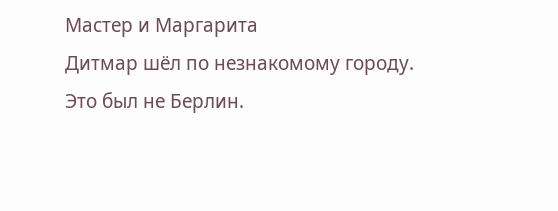Мастер и Маргарита
Дитмар шёл по незнакомому городу. Это был не Берлин.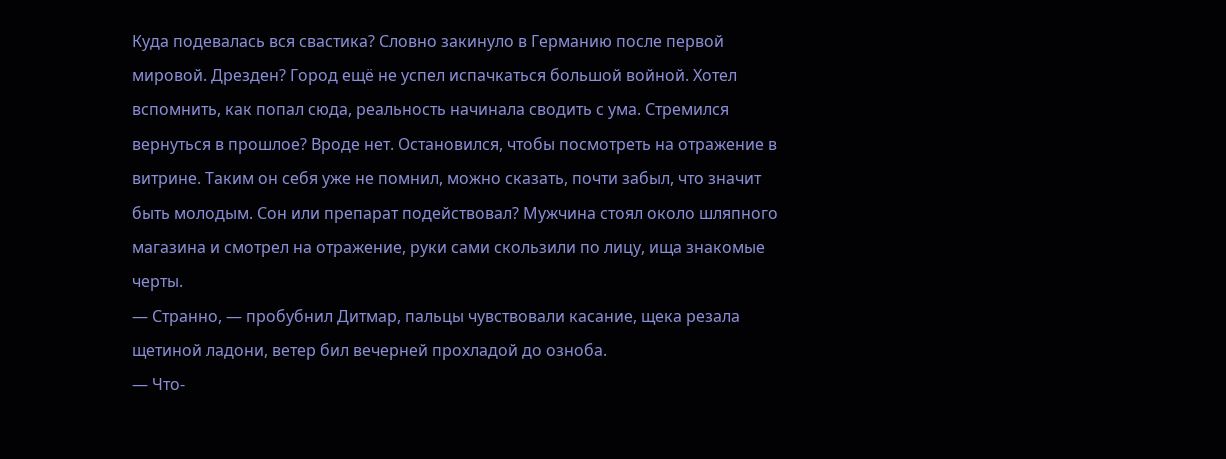Куда подевалась вся свастика? Словно закинуло в Германию после первой мировой. Дрезден? Город ещё не успел испачкаться большой войной. Хотел вспомнить, как попал сюда, реальность начинала сводить с ума. Стремился вернуться в прошлое? Вроде нет. Остановился, чтобы посмотреть на отражение в витрине. Таким он себя уже не помнил, можно сказать, почти забыл, что значит быть молодым. Сон или препарат подействовал? Мужчина стоял около шляпного магазина и смотрел на отражение, руки сами скользили по лицу, ища знакомые черты.
— Странно, — пробубнил Дитмар, пальцы чувствовали касание, щека резала щетиной ладони, ветер бил вечерней прохладой до озноба.
— Что-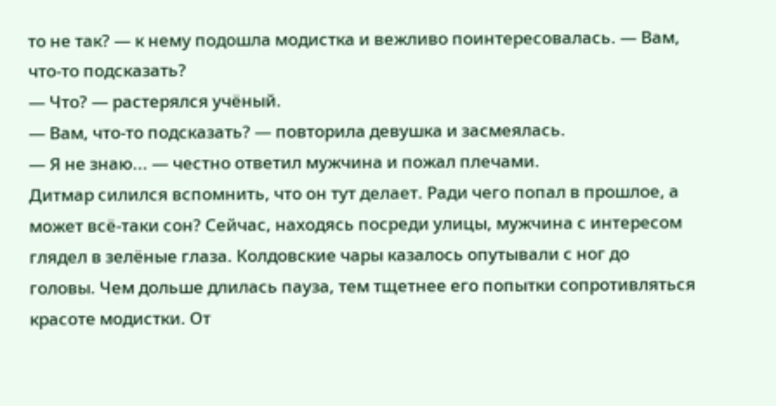то не так? — к нему подошла модистка и вежливо поинтересовалась. — Вам, что-то подсказать?
— Что? — растерялся учёный.
— Вам, что-то подсказать? — повторила девушка и засмеялась.
— Я не знаю... — честно ответил мужчина и пожал плечами.
Дитмар силился вспомнить, что он тут делает. Ради чего попал в прошлое, а может всё-таки сон? Сейчас, находясь посреди улицы, мужчина с интересом глядел в зелёные глаза. Колдовские чары казалось опутывали с ног до головы. Чем дольше длилась пауза, тем тщетнее его попытки сопротивляться красоте модистки. От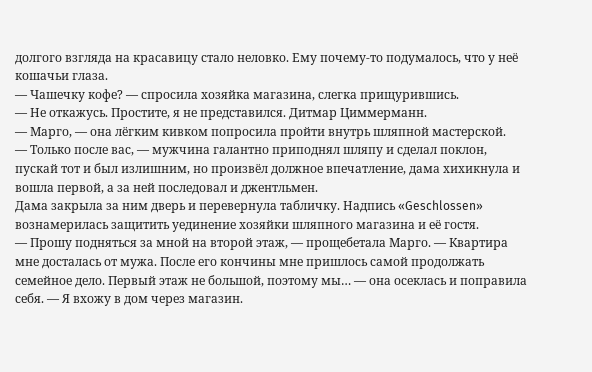долгого взгляда на красавицу стало неловко. Ему почему-то подумалось, что у неё кошачьи глаза.
— Чашечку кофе? — спросила хозяйка магазина, слегка прищурившись.
— Не откажусь. Простите, я не представился. Дитмар Циммерманн.
— Марго, — она лёгким кивком попросила пройти внутрь шляпной мастерской.
— Только после вас, — мужчина галантно приподнял шляпу и сделал поклон, пускай тот и был излишним, но произвёл должное впечатление, дама хихикнула и вошла первой, а за ней последовал и джентльмен.
Дама закрыла за ним дверь и перевернула табличку. Надпись «Geschlossen» вознамерилась защитить уединение хозяйки шляпного магазина и её гостя.
— Прошу подняться за мной на второй этаж, — прощебетала Марго. — Квартира мне досталась от мужа. После его кончины мне пришлось самой продолжать семейное дело. Первый этаж не большой, поэтому мы… — она осеклась и поправила себя. — Я вхожу в дом через магазин.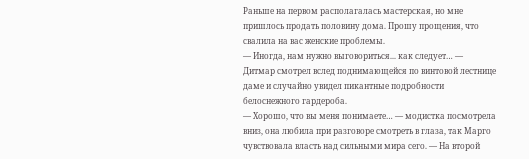Раньше на первом располагалась мастерская, но мне пришлось продать половину дома. Прошу прощения, что свалила на вас женские проблемы.
— Иногда, нам нужно выговориться... как следует… — Дитмар смотрел вслед поднимающейся по винтовой лестнице даме и случайно увидел пикантные подробности белоснежного гардероба.
— Хорошо, что вы меня понимаете… — модистка посмотрела вниз, она любила при разговоре смотреть в глаза, так Марго чувствовала власть над сильными мира сего. — На второй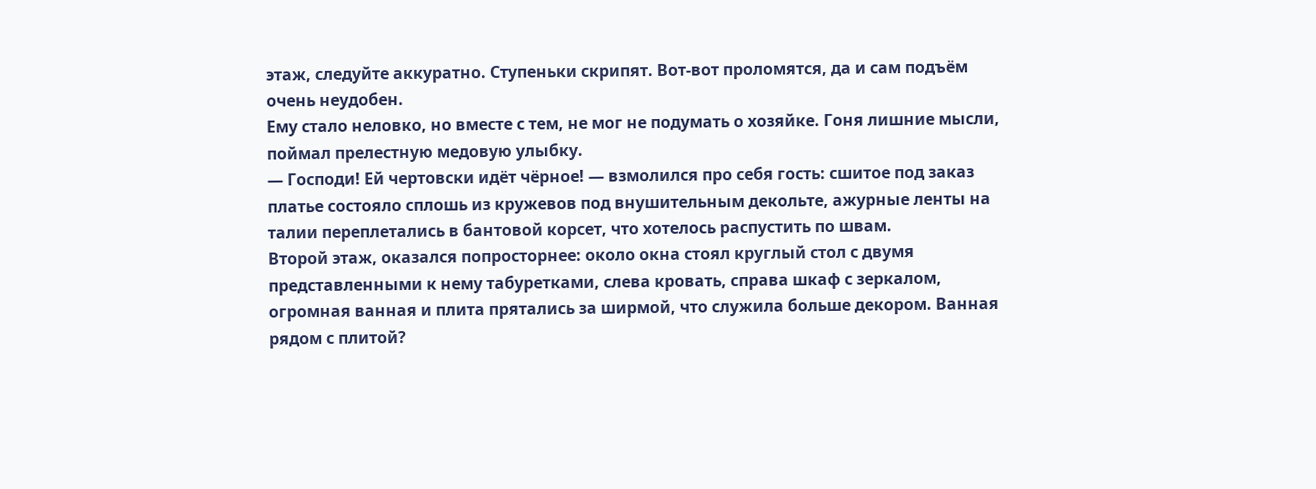этаж, следуйте аккуратно. Ступеньки скрипят. Вот-вот проломятся, да и сам подъём очень неудобен.
Ему стало неловко, но вместе с тем, не мог не подумать о хозяйке. Гоня лишние мысли, поймал прелестную медовую улыбку.
— Господи! Ей чертовски идёт чёрное! — взмолился про себя гость: сшитое под заказ платье состояло сплошь из кружевов под внушительным декольте, ажурные ленты на талии переплетались в бантовой корсет, что хотелось распустить по швам.
Второй этаж, оказался попросторнее: около окна стоял круглый стол с двумя представленными к нему табуретками, слева кровать, справа шкаф с зеркалом, огромная ванная и плита прятались за ширмой, что служила больше декором. Ванная рядом с плитой?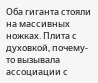Оба гиганта стояли на массивных ножках. Плита с духовкой, почему-то вызывала ассоциации с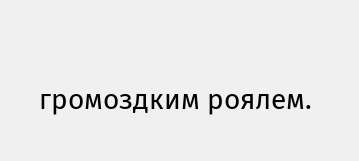громоздким роялем.